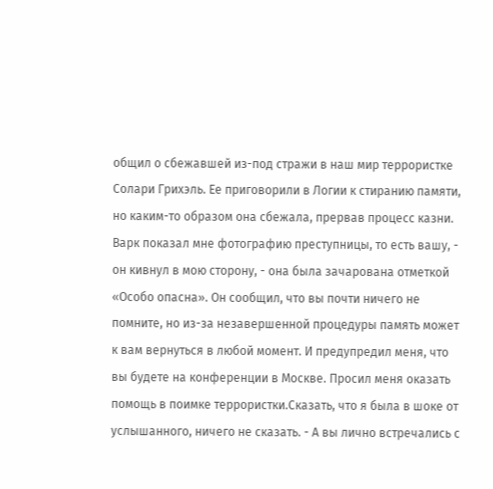общил о сбежавшей из-под стражи в наш мир террористке Солари Грихэль. Ее приговорили в Логии к стиранию памяти, но каким-то образом она сбежала, прервав процесс казни. Варк показал мне фотографию преступницы, то есть вашу, - он кивнул в мою сторону, - она была зачарована отметкой «Особо опасна». Он сообщил, что вы почти ничего не помните, но из-за незавершенной процедуры память может к вам вернуться в любой момент. И предупредил меня, что вы будете на конференции в Москве. Просил меня оказать помощь в поимке террористки.Сказать, что я была в шоке от услышанного, ничего не сказать. - А вы лично встречались с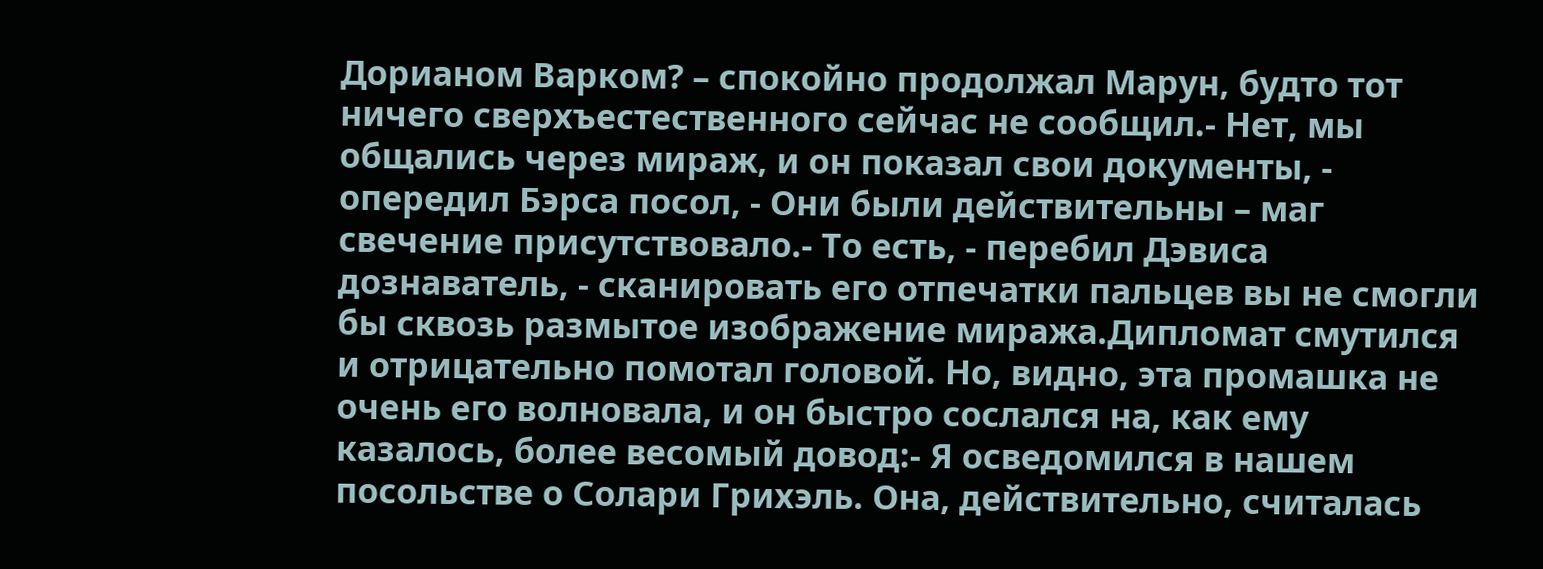Дорианом Варком? – спокойно продолжал Марун, будто тот ничего сверхъестественного сейчас не сообщил.- Нет, мы общались через мираж, и он показал свои документы, - опередил Бэрса посол, - Они были действительны – маг свечение присутствовало.- То есть, - перебил Дэвиса дознаватель, - сканировать его отпечатки пальцев вы не смогли бы сквозь размытое изображение миража.Дипломат смутился и отрицательно помотал головой. Но, видно, эта промашка не очень его волновала, и он быстро сослался на, как ему казалось, более весомый довод:- Я осведомился в нашем посольстве о Солари Грихэль. Она, действительно, считалась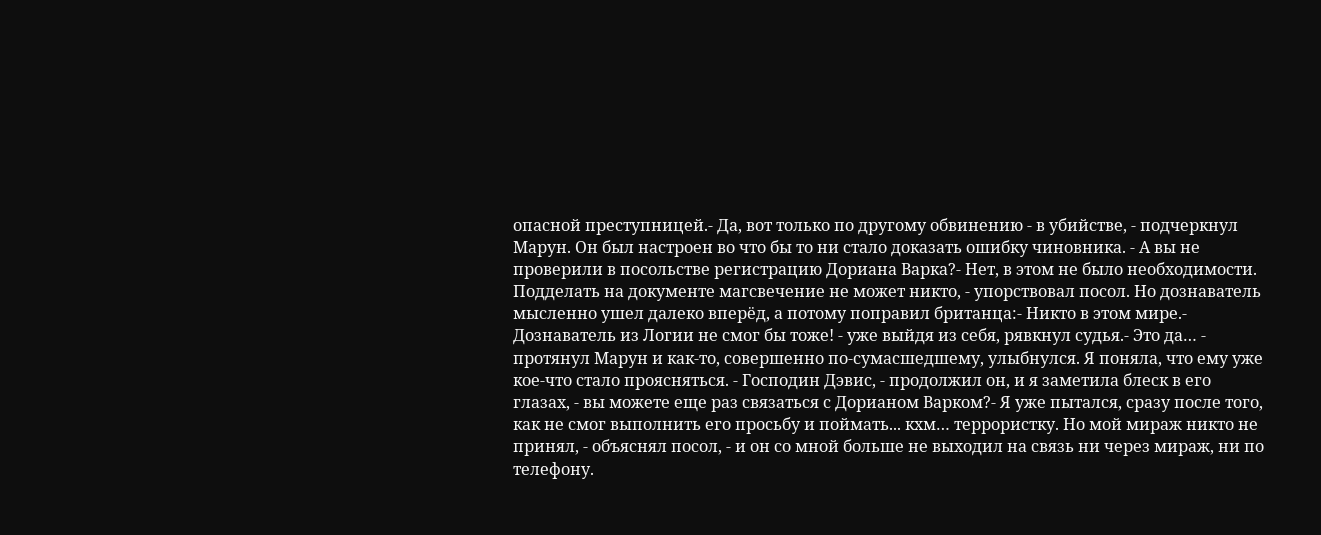опасной преступницей.- Да, вот только по другому обвинению - в убийстве, - подчеркнул Марун. Он был настроен во что бы то ни стало доказать ошибку чиновника. - А вы не проверили в посольстве регистрацию Дориана Варка?- Нет, в этом не было необходимости. Подделать на документе магсвечение не может никто, - упорствовал посол. Но дознаватель мысленно ушел далеко вперёд, а потому поправил британца:- Никто в этом мире.- Дознаватель из Логии не смог бы тоже! - уже выйдя из себя, рявкнул судья.- Это да… - протянул Марун и как-то, совершенно по-сумасшедшему, улыбнулся. Я поняла, что ему уже кое-что стало проясняться. - Господин Дэвис, - продолжил он, и я заметила блеск в его глазах, - вы можете еще раз связаться с Дорианом Варком?- Я уже пытался, сразу после того, как не смог выполнить его просьбу и поймать... кхм… террористку. Но мой мираж никто не принял, - объяснял посол, - и он со мной больше не выходил на связь ни через мираж, ни по телефону.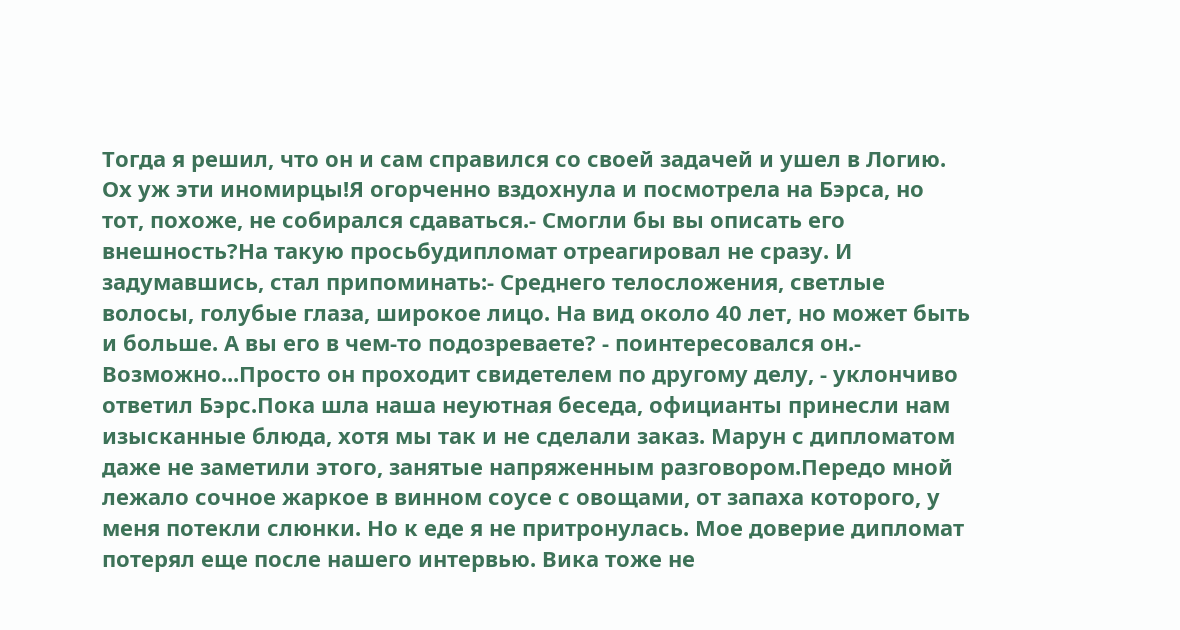Тогда я решил, что он и сам справился со своей задачей и ушел в Логию. Ох уж эти иномирцы!Я огорченно вздохнула и посмотрела на Бэрса, но тот, похоже, не собирался сдаваться.- Смогли бы вы описать его внешность?На такую просьбудипломат отреагировал не сразу. И задумавшись, стал припоминать:- Среднего телосложения, светлые волосы, голубые глаза, широкое лицо. На вид около 40 лет, но может быть и больше. А вы его в чем-то подозреваете? - поинтересовался он.- Возможно...Просто он проходит свидетелем по другому делу, - уклончиво ответил Бэрс.Пока шла наша неуютная беседа, официанты принесли нам изысканные блюда, хотя мы так и не сделали заказ. Марун с дипломатом даже не заметили этого, занятые напряженным разговором.Передо мной лежало сочное жаркое в винном соусе с овощами, от запаха которого, у меня потекли слюнки. Но к еде я не притронулась. Мое доверие дипломат потерял еще после нашего интервью. Вика тоже не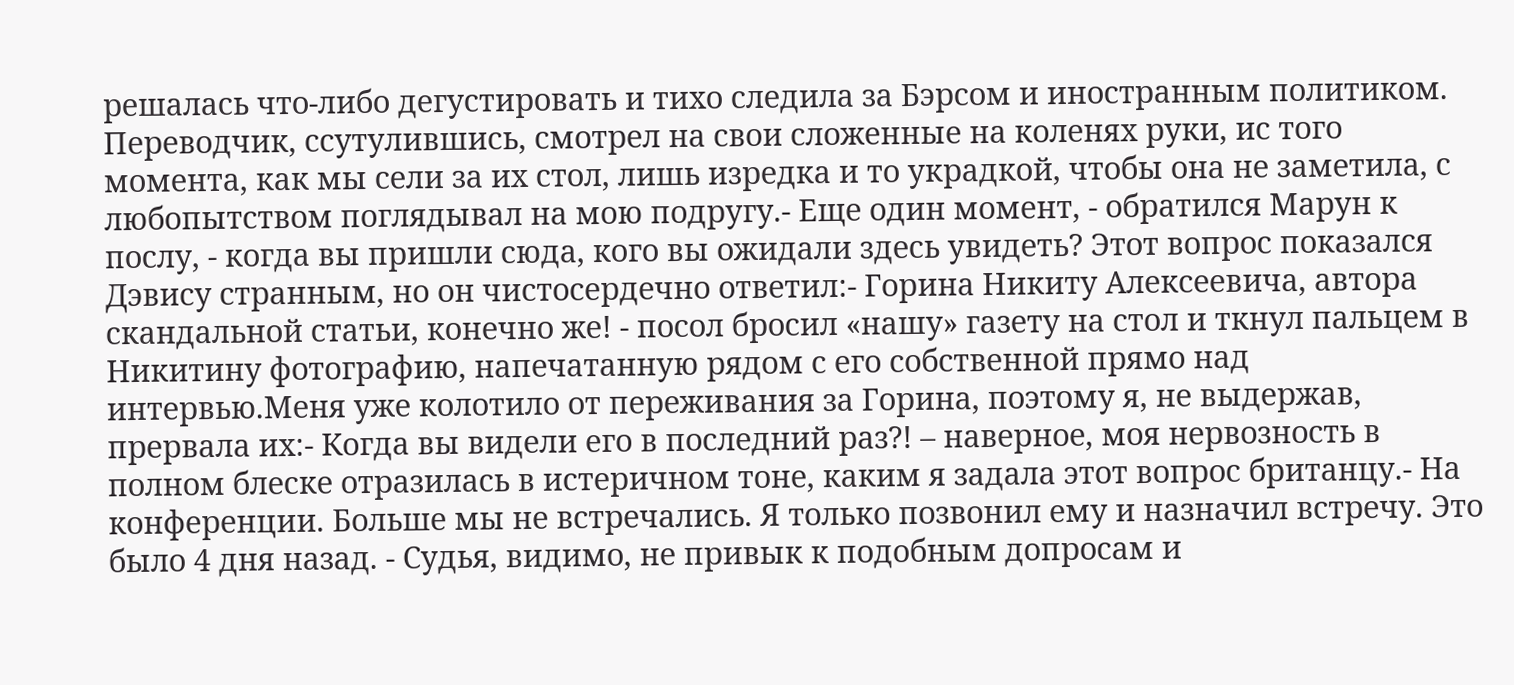решалась что-либо дегустировать и тихо следила за Бэрсом и иностранным политиком. Переводчик, ссутулившись, смотрел на свои сложенные на коленях руки, ис того момента, как мы сели за их стол, лишь изредка и то украдкой, чтобы она не заметила, с любопытством поглядывал на мою подругу.- Еще один момент, - обратился Марун к послу, - когда вы пришли сюда, кого вы ожидали здесь увидеть? Этот вопрос показался Дэвису странным, но он чистосердечно ответил:- Горина Никиту Алексеевича, автора скандальной статьи, конечно же! - посол бросил «нашу» газету на стол и ткнул пальцем в Никитину фотографию, напечатанную рядом с его собственной прямо над интервью.Меня уже колотило от переживания за Горина, поэтому я, не выдержав, прервала их:- Когда вы видели его в последний раз?! – наверное, моя нервозность в полном блеске отразилась в истеричном тоне, каким я задала этот вопрос британцу.- На конференции. Больше мы не встречались. Я только позвонил ему и назначил встречу. Это было 4 дня назад. - Судья, видимо, не привык к подобным допросам и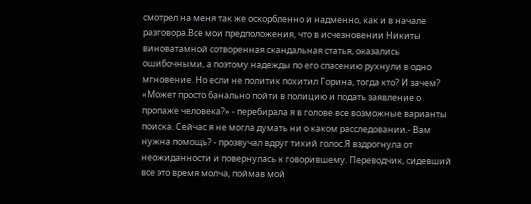смотрел на меня так же оскорбленно и надменно, как и в начале разговора.Все мои предположения, что в исчезновении Никиты виноватамной сотворенная скандальная статья, оказались ошибочными, а поэтому надежды по его спасению рухнули в одно мгновение. Но если не политик похитил Горина, тогда кто? И зачем? «Может просто банально пойти в полицию и подать заявление о пропаже человека?» - перебирала я в голове все возможные варианты поиска. Сейчас я не могла думать ни о каком расследовании.- Вам нужна помощь? - прозвучал вдруг тихий голос.Я вздрогнула от неожиданности и повернулась к говорившему. Переводчик, сидевший все это время молча, поймав мой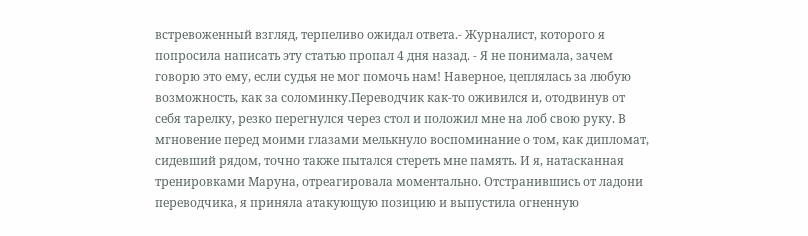встревоженный взгляд, терпеливо ожидал ответа.- Журналист, которого я попросила написать эту статью пропал 4 дня назад. - Я не понимала, зачем говорю это ему, если судья не мог помочь нам! Наверное, цеплялась за любую возможность, как за соломинку.Переводчик как-то оживился и, отодвинув от себя тарелку, резко перегнулся через стол и положил мне на лоб свою руку. В мгновение перед моими глазами мелькнуло воспоминание о том, как дипломат, сидевший рядом, точно также пытался стереть мне память. И я, натасканная тренировками Маруна, отреагировала моментально. Отстранившись от ладони переводчика, я приняла атакующую позицию и выпустила огненную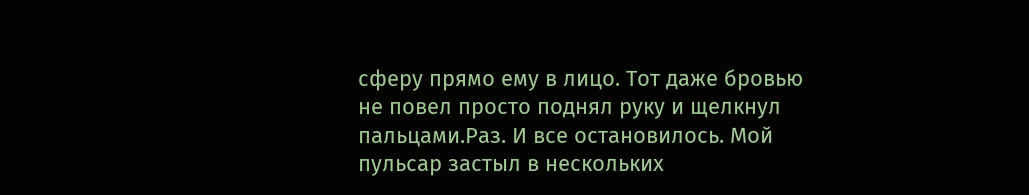сферу прямо ему в лицо. Тот даже бровью не повел просто поднял руку и щелкнул пальцами.Раз. И все остановилось. Мой пульсар застыл в нескольких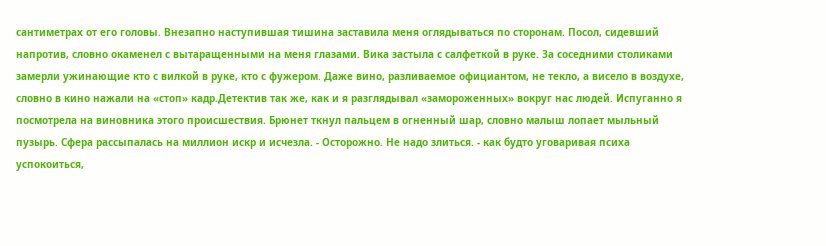сантиметрах от его головы. Внезапно наступившая тишина заставила меня оглядываться по сторонам. Посол, сидевший напротив, словно окаменел с вытаращенными на меня глазами. Вика застыла с салфеткой в руке. За соседними столиками замерли ужинающие кто с вилкой в руке, кто с фужером. Даже вино, разливаемое официантом, не текло, а висело в воздухе, словно в кино нажали на «стоп» кадр.Детектив так же, как и я разглядывал «замороженных» вокруг нас людей. Испуганно я посмотрела на виновника этого происшествия. Брюнет ткнул пальцем в огненный шар, словно малыш лопает мыльный пузырь. Сфера рассыпалась на миллион искр и исчезла. - Осторожно. Не надо злиться. - как будто уговаривая психа успокоиться,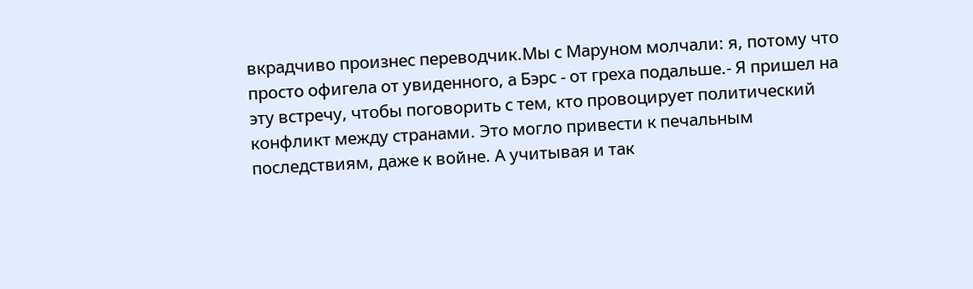вкрадчиво произнес переводчик.Мы с Маруном молчали: я, потому что просто офигела от увиденного, а Бэрс - от греха подальше.- Я пришел на эту встречу, чтобы поговорить с тем, кто провоцирует политический конфликт между странами. Это могло привести к печальным последствиям, даже к войне. А учитывая и так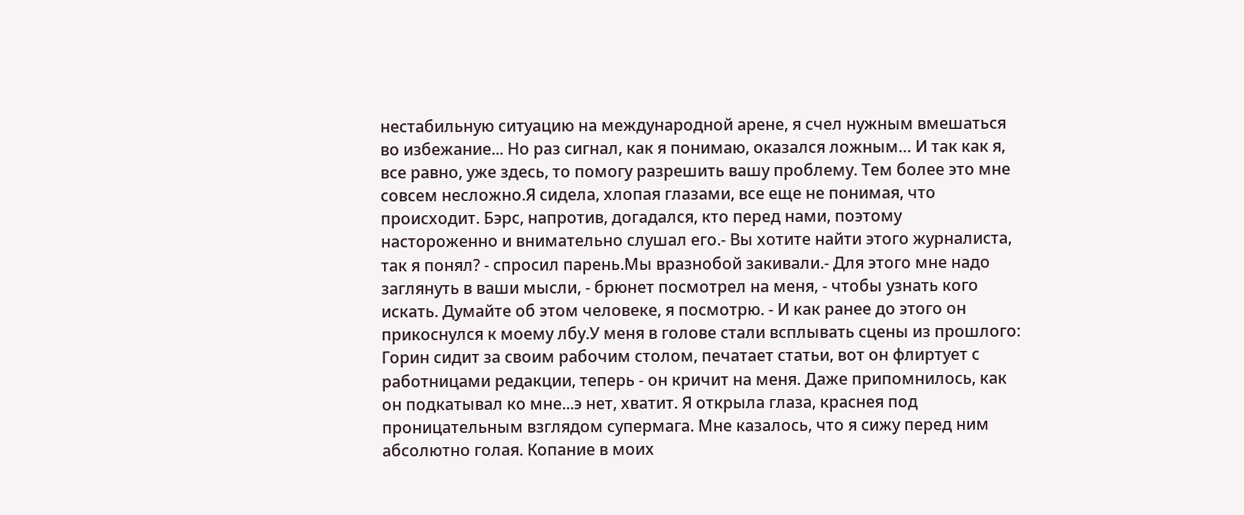нестабильную ситуацию на международной арене, я счел нужным вмешаться во избежание... Но раз сигнал, как я понимаю, оказался ложным… И так как я, все равно, уже здесь, то помогу разрешить вашу проблему. Тем более это мне совсем несложно.Я сидела, хлопая глазами, все еще не понимая, что происходит. Бэрс, напротив, догадался, кто перед нами, поэтому настороженно и внимательно слушал его.- Вы хотите найти этого журналиста, так я понял? - спросил парень.Мы вразнобой закивали.- Для этого мне надо заглянуть в ваши мысли, - брюнет посмотрел на меня, - чтобы узнать кого искать. Думайте об этом человеке, я посмотрю. - И как ранее до этого он прикоснулся к моему лбу.У меня в голове стали всплывать сцены из прошлого: Горин сидит за своим рабочим столом, печатает статьи, вот он флиртует с работницами редакции, теперь - он кричит на меня. Даже припомнилось, как он подкатывал ко мне...э нет, хватит. Я открыла глаза, краснея под проницательным взглядом супермага. Мне казалось, что я сижу перед ним абсолютно голая. Копание в моих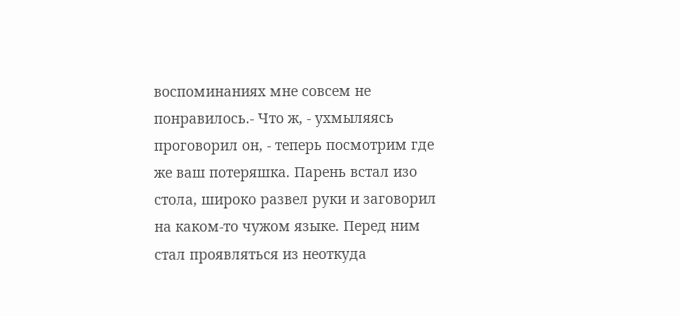воспоминаниях мне совсем не понравилось.- Что ж, - ухмыляясь проговорил он, - теперь посмотрим где же ваш потеряшка. Парень встал изо стола, широко развел руки и заговорил на каком-то чужом языке. Перед ним стал проявляться из неоткуда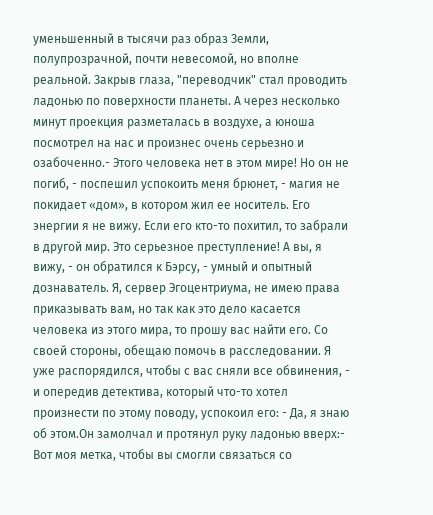уменьшенный в тысячи раз образ Земли, полупрозрачной, почти невесомой, но вполне реальной. Закрыв глаза, "переводчик" стал проводить ладонью по поверхности планеты. А через несколько минут проекция разметалась в воздухе, а юноша посмотрел на нас и произнес очень серьезно и озабоченно.- Этого человека нет в этом мире! Но он не погиб, - поспешил успокоить меня брюнет, - магия не покидает «дом», в котором жил ее носитель. Его энергии я не вижу. Если его кто-то похитил, то забрали в другой мир. Это серьезное преступление! А вы, я вижу, - он обратился к Бэрсу, - умный и опытный дознаватель. Я, сервер Эгоцентриума, не имею права приказывать вам, но так как это дело касается человека из этого мира, то прошу вас найти его. Со своей стороны, обещаю помочь в расследовании. Я уже распорядился, чтобы с вас сняли все обвинения, - и опередив детектива, который что-то хотел произнести по этому поводу, успокоил его: - Да, я знаю об этом.Он замолчал и протянул руку ладонью вверх:- Вот моя метка, чтобы вы смогли связаться со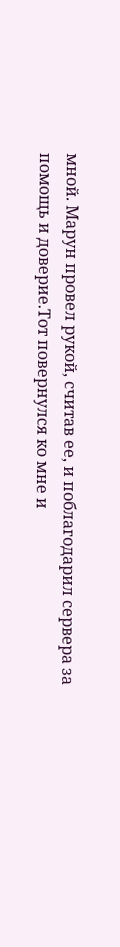мной. Марун провел рукой, считав ее, и поблагодарил сервера за помощь и доверие.Тот повернулся ко мне и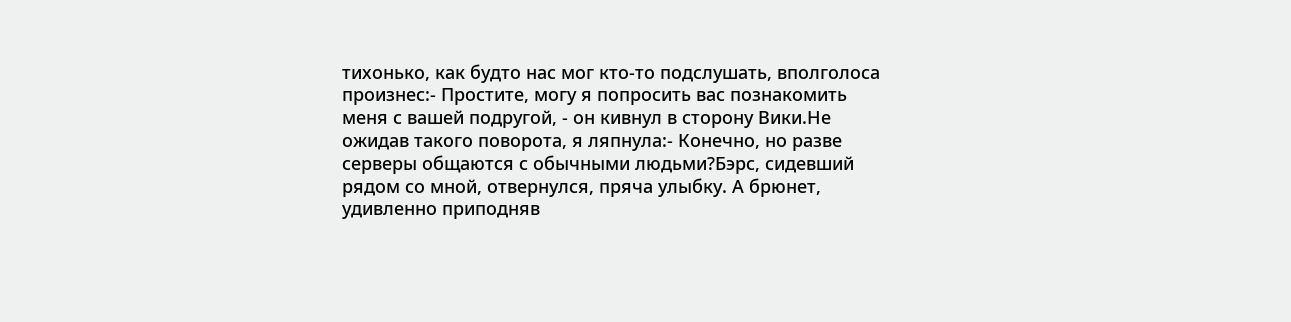тихонько, как будто нас мог кто-то подслушать, вполголоса произнес:- Простите, могу я попросить вас познакомить меня с вашей подругой, - он кивнул в сторону Вики.Не ожидав такого поворота, я ляпнула:- Конечно, но разве серверы общаются с обычными людьми?Бэрс, сидевший рядом со мной, отвернулся, пряча улыбку. А брюнет, удивленно приподняв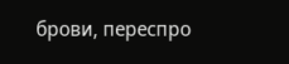брови, переспро